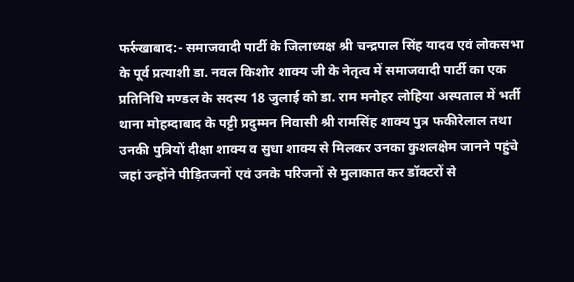फर्रुखाबाद:- समाजवादी पार्टी के जिलाध्यक्ष श्री चन्द्रपाल सिंह यादव एवं लोकसभा के पूर्व प्रत्याशी डा. नवल किशोर शाक्य जी के नेतृत्व में समाजवादी पार्टी का एक प्रतिनिधि मण्डल के सदस्य 18 जुलाई को डा. राम मनोहर लोहिया अस्पताल में भर्ती थाना मोहम्दाबाद के पट्टी प्रदुम्मन निवासी श्री रामसिंह शाक्य पुत्र फकीरेलाल तथा उनकी पुत्रियों दीक्षा शाक्य व सुधा शाक्य से मिलकर उनका कुशलक्षेम जानने पहुंचे जहां उन्होंने पीड़ितजनों एवं उनके परिजनों से मुलाकात कर डॉक्टरों से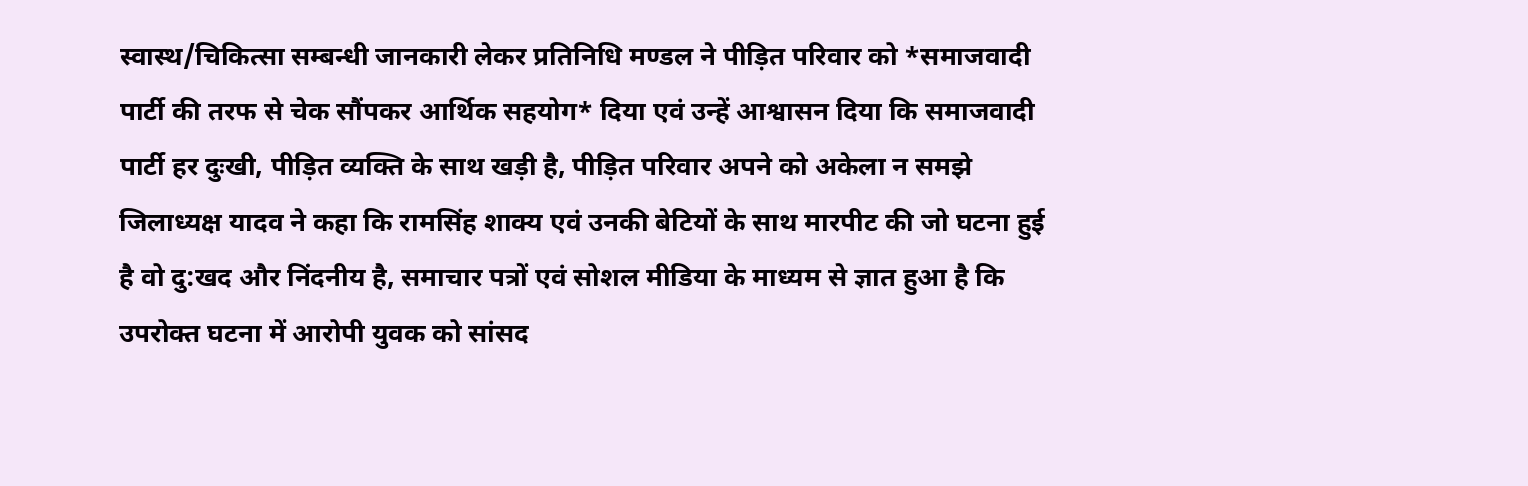स्वास्थ/चिकित्सा सम्बन्धी जानकारी लेकर प्रतिनिधि मण्डल ने पीड़ित परिवार को *समाजवादी पार्टी की तरफ से चेक सौंपकर आर्थिक सहयोग* दिया एवं उन्हें आश्वासन दिया कि समाजवादी पार्टी हर दुःखी, पीड़ित व्यक्ति के साथ खड़ी है, पीड़ित परिवार अपने को अकेला न समझे जिलाध्यक्ष यादव ने कहा कि रामसिंह शाक्य एवं उनकी बेटियों के साथ मारपीट की जो घटना हुई है वो दु:खद और निंदनीय है, समाचार पत्रों एवं सोशल मीडिया के माध्यम से ज्ञात हुआ है कि उपरोक्त घटना में आरोपी युवक को सांसद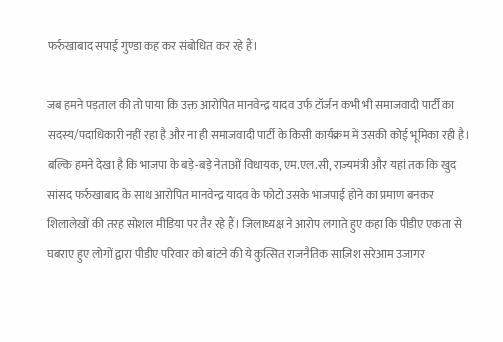फर्रुखाबाद सपाई गुण्डा कह कर संबोधित कर रहे हैं।

जब हमने पड़ताल की तो पाया कि उक्त आरोपित मानवेन्द्र यादव उर्फ टॉर्जन कभी भी समाजवादी पार्टी का सदस्य/पदाधिकारी नहीं रहा है और ना ही समाजवादी पार्टी के किसी कार्यक्रम में उसकी कोई भूमिका रही है। बल्कि हमने देखा है कि भाजपा के बड़े-बड़े नेताओं विधायक, एम.एल.सी, राज्यमंत्री और यहां तक कि खुद सांसद फर्रुखाबाद के साथ आरोपित मानवेन्द्र यादव के फोटो उसके भाजपाई होने का प्रमाण बनकर शिलालेखों की तरह सोशल मीडिया पर तैर रहे हैं। जिलाध्यक्ष ने आरोप लगाते हुए कहा कि पीडीए एकता से घबराए हुए लोगों द्वारा पीडीए परिवार को बांटने की ये कुत्सित राजनैतिक साज़िश सरेआम उजागर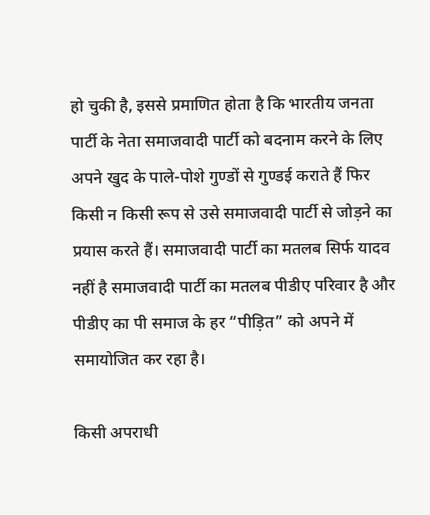हो चुकी है, इससे प्रमाणित होता है कि भारतीय जनता पार्टी के नेता समाजवादी पार्टी को बदनाम करने के लिए अपने खुद के पाले-पोशे गुण्डों से गुण्डई कराते हैं फिर किसी न किसी रूप से उसे समाजवादी पार्टी से जोड़ने का प्रयास करते हैं। समाजवादी पार्टी का मतलब सिर्फ यादव नहीं है समाजवादी पार्टी का मतलब पीडीए परिवार है और पीडीए का पी समाज के हर “पीड़ित” को अपने में समायोजित कर रहा है।

किसी अपराधी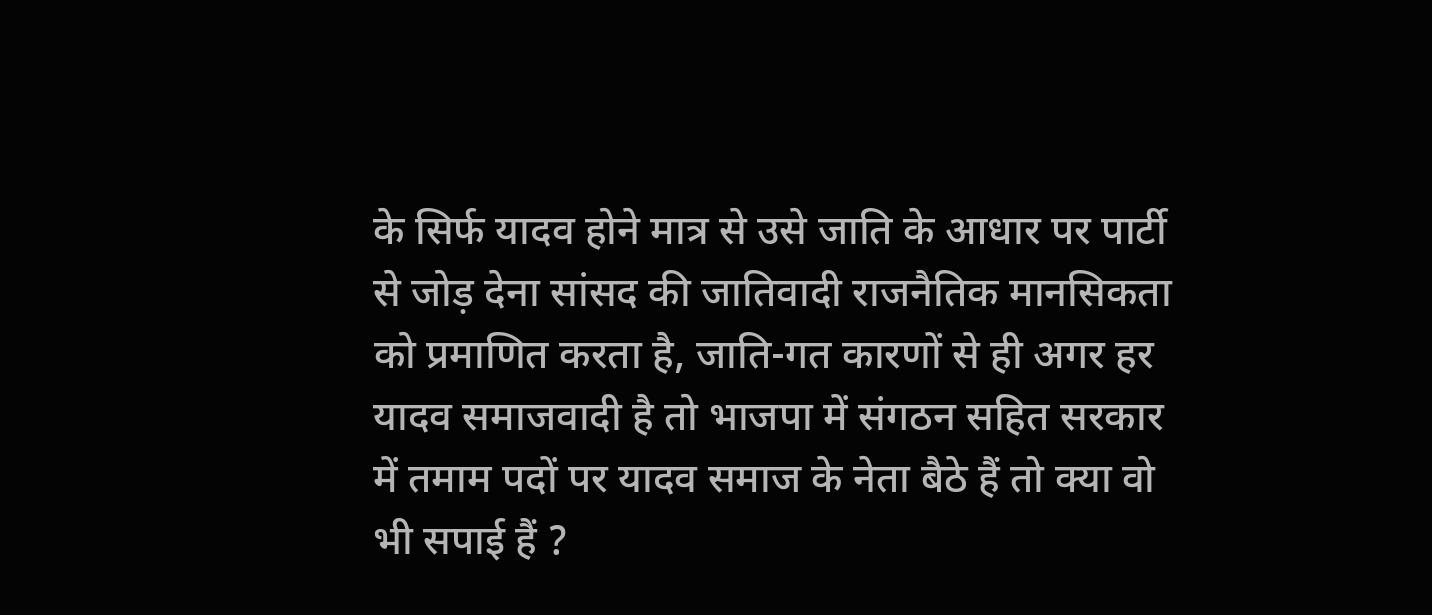के सिर्फ यादव होने मात्र से उसे जाति के आधार पर पार्टी से जोड़ देना सांसद की जातिवादी राजनैतिक मानसिकता को प्रमाणित करता है, जाति-गत कारणों से ही अगर हर यादव समाजवादी है तो भाजपा में संगठन सहित सरकार में तमाम पदों पर यादव समाज के नेता बैठे हैं तो क्या वो भी सपाई हैं ?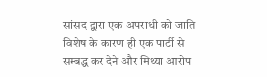सांसद द्वारा एक अपराधी को जाति विशेष के कारण ही एक पार्टी से सम्बद्ध कर देने और मिथ्या आरोप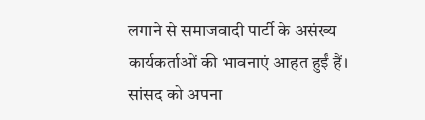लगाने से समाजवादी पार्टी के असंख्य कार्यकर्ताओं की भावनाएं आहत हुईं हैं। सांसद को अपना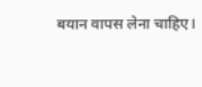बयान वापस लेना चाहिए।